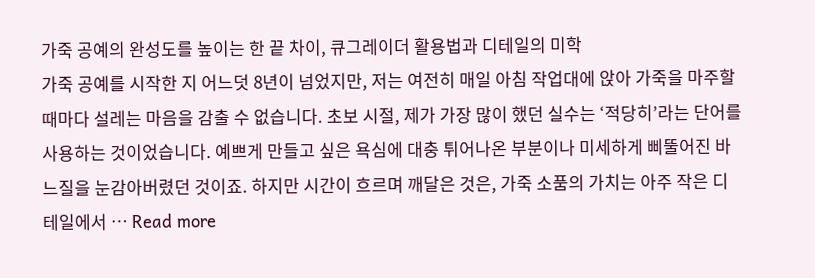가죽 공예의 완성도를 높이는 한 끝 차이, 큐그레이더 활용법과 디테일의 미학
가죽 공예를 시작한 지 어느덧 8년이 넘었지만, 저는 여전히 매일 아침 작업대에 앉아 가죽을 마주할 때마다 설레는 마음을 감출 수 없습니다. 초보 시절, 제가 가장 많이 했던 실수는 ‘적당히’라는 단어를 사용하는 것이었습니다. 예쁘게 만들고 싶은 욕심에 대충 튀어나온 부분이나 미세하게 삐뚤어진 바느질을 눈감아버렸던 것이죠. 하지만 시간이 흐르며 깨달은 것은, 가죽 소품의 가치는 아주 작은 디테일에서 … Read more